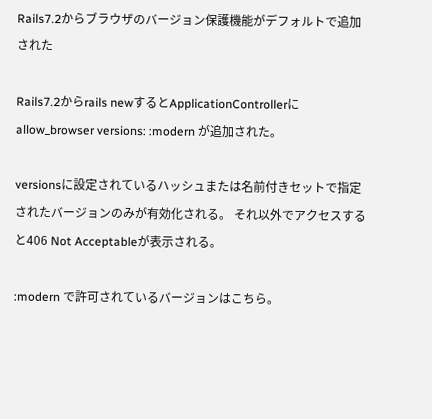Rails7.2からブラウザのバージョン保護機能がデフォルトで追加された

Rails7.2からrails newするとApplicationControllerに allow_browser versions: :modern が追加された。

versionsに設定されているハッシュまたは名前付きセットで指定されたバージョンのみが有効化される。 それ以外でアクセスすると406 Not Acceptableが表示される。

:modern で許可されているバージョンはこちら。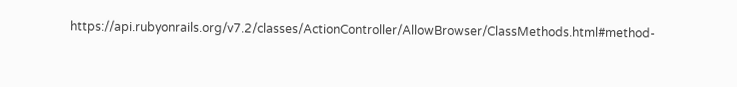https://api.rubyonrails.org/v7.2/classes/ActionController/AllowBrowser/ClassMethods.html#method-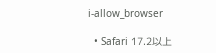i-allow_browser

  • Safari 17.2以上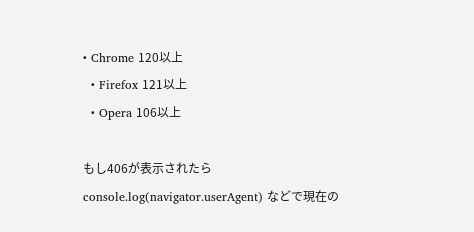• Chrome 120以上
  • Firefox 121以上
  • Opera 106以上

もし406が表示されたら console.log(navigator.userAgent) などで現在の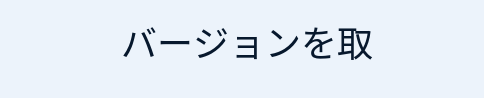バージョンを取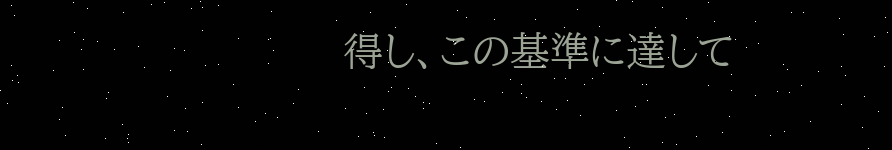得し、この基準に達して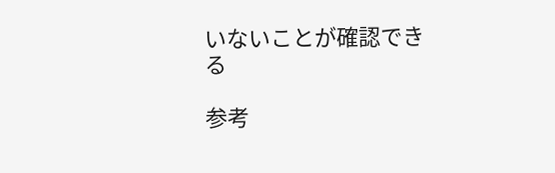いないことが確認できる

参考